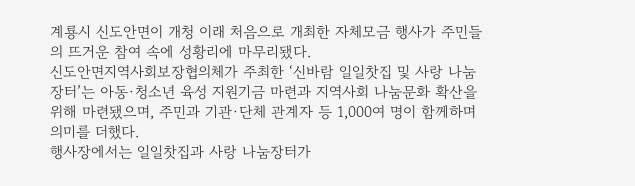계룡시 신도안면이 개청 이래 처음으로 개최한 자체모금 행사가 주민들의 뜨거운 참여 속에 성황리에 마무리됐다.
신도안면지역사회보장협의체가 주최한 ‘신바람 일일찻집 및 사랑 나눔장터’는 아동·청소년 육성 지원기금 마련과 지역사회 나눔문화 확산을 위해 마련됐으며, 주민과 기관·단체 관계자 등 1,000여 명이 함께하며 의미를 더했다.
행사장에서는 일일찻집과 사랑 나눔장터가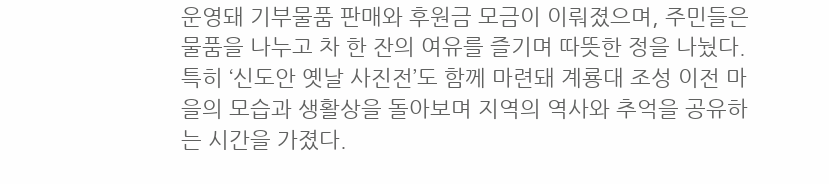운영돼 기부물품 판매와 후원금 모금이 이뤄졌으며, 주민들은 물품을 나누고 차 한 잔의 여유를 즐기며 따뜻한 정을 나눴다.
특히 ‘신도안 옛날 사진전’도 함께 마련돼 계룡대 조성 이전 마을의 모습과 생활상을 돌아보며 지역의 역사와 추억을 공유하는 시간을 가졌다.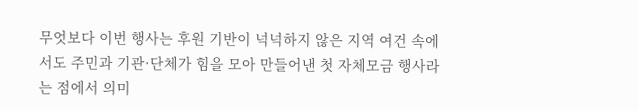무엇보다 이번 행사는 후원 기반이 넉넉하지 않은 지역 여건 속에서도 주민과 기관·단체가 힘을 모아 만들어낸 첫 자체모금 행사라는 점에서 의미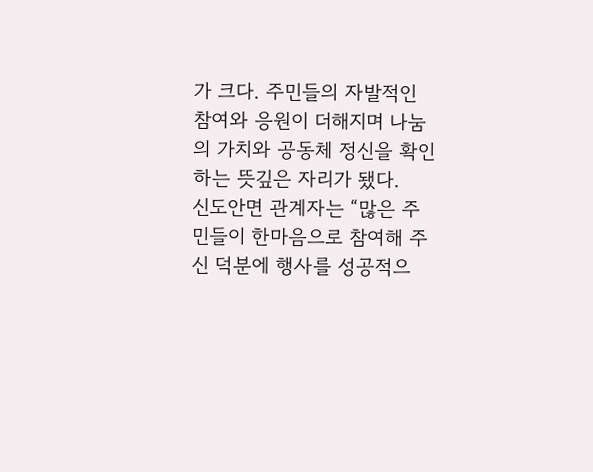가 크다. 주민들의 자발적인 참여와 응원이 더해지며 나눔의 가치와 공동체 정신을 확인하는 뜻깊은 자리가 됐다.
신도안면 관계자는 “많은 주민들이 한마음으로 참여해 주신 덕분에 행사를 성공적으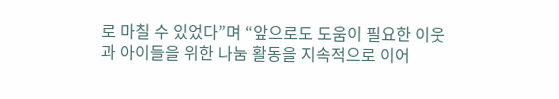로 마칠 수 있었다”며 “앞으로도 도움이 필요한 이웃과 아이들을 위한 나눔 활동을 지속적으로 이어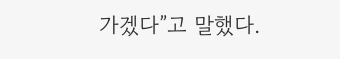가겠다”고 말했다.